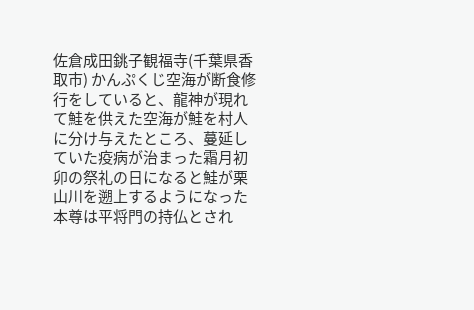佐倉成田銚子観福寺(千葉県香取市) かんぷくじ空海が断食修行をしていると、龍神が現れて鮭を供えた空海が鮭を村人に分け与えたところ、蔓延していた疫病が治まった霜月初卯の祭礼の日になると鮭が栗山川を遡上するようになった本尊は平将門の持仏とされ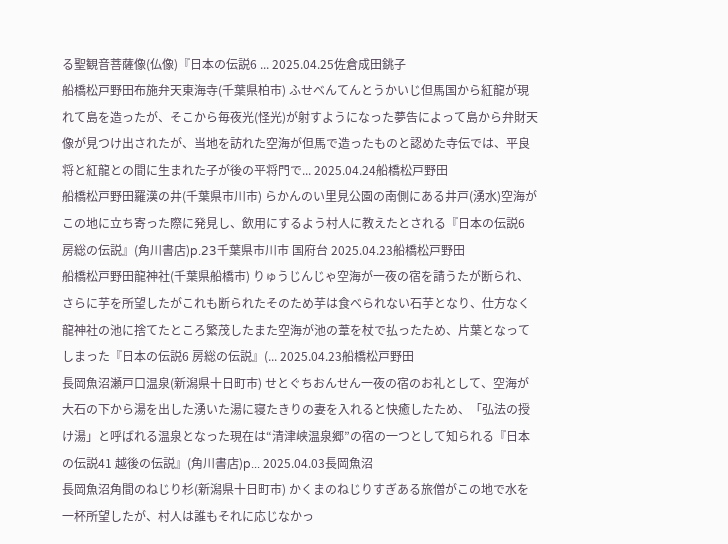る聖観音菩薩像(仏像)『日本の伝説6 ... 2025.04.25佐倉成田銚子
船橋松戸野田布施弁天東海寺(千葉県柏市) ふせべんてんとうかいじ但馬国から紅龍が現れて島を造ったが、そこから毎夜光(怪光)が射すようになった夢告によって島から弁財天像が見つけ出されたが、当地を訪れた空海が但馬で造ったものと認めた寺伝では、平良将と紅龍との間に生まれた子が後の平将門で... 2025.04.24船橋松戸野田
船橋松戸野田羅漢の井(千葉県市川市) らかんのい里見公園の南側にある井戸(湧水)空海がこの地に立ち寄った際に発見し、飲用にするよう村人に教えたとされる『日本の伝説6 房総の伝説』(角川書店)p.23千葉県市川市 国府台 2025.04.23船橋松戸野田
船橋松戸野田龍神社(千葉県船橋市) りゅうじんじゃ空海が一夜の宿を請うたが断られ、さらに芋を所望したがこれも断られたそのため芋は食べられない石芋となり、仕方なく龍神社の池に捨てたところ繁茂したまた空海が池の葦を杖で払ったため、片葉となってしまった『日本の伝説6 房総の伝説』(... 2025.04.23船橋松戸野田
長岡魚沼瀬戸口温泉(新潟県十日町市) せとぐちおんせん一夜の宿のお礼として、空海が大石の下から湯を出した湧いた湯に寝たきりの妻を入れると快癒したため、「弘法の授け湯」と呼ばれる温泉となった現在は“清津峡温泉郷”の宿の一つとして知られる『日本の伝説41 越後の伝説』(角川書店)p... 2025.04.03長岡魚沼
長岡魚沼角間のねじり杉(新潟県十日町市) かくまのねじりすぎある旅僧がこの地で水を一杯所望したが、村人は誰もそれに応じなかっ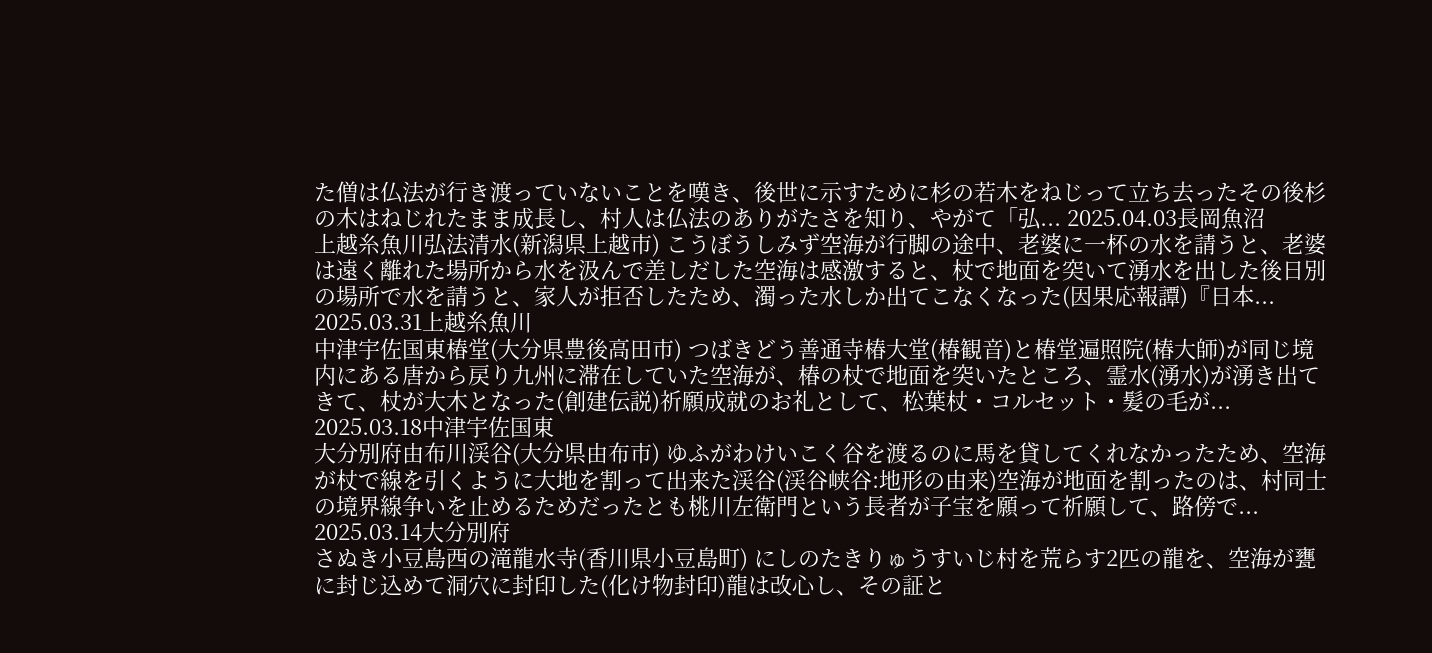た僧は仏法が行き渡っていないことを嘆き、後世に示すために杉の若木をねじって立ち去ったその後杉の木はねじれたまま成長し、村人は仏法のありがたさを知り、やがて「弘... 2025.04.03長岡魚沼
上越糸魚川弘法清水(新潟県上越市) こうぼうしみず空海が行脚の途中、老婆に一杯の水を請うと、老婆は遠く離れた場所から水を汲んで差しだした空海は感激すると、杖で地面を突いて湧水を出した後日別の場所で水を請うと、家人が拒否したため、濁った水しか出てこなくなった(因果応報譚)『日本... 2025.03.31上越糸魚川
中津宇佐国東椿堂(大分県豊後高田市) つばきどう善通寺椿大堂(椿観音)と椿堂遍照院(椿大師)が同じ境内にある唐から戻り九州に滞在していた空海が、椿の杖で地面を突いたところ、霊水(湧水)が湧き出てきて、杖が大木となった(創建伝説)祈願成就のお礼として、松葉杖・コルセット・髪の毛が... 2025.03.18中津宇佐国東
大分別府由布川渓谷(大分県由布市) ゆふがわけいこく谷を渡るのに馬を貸してくれなかったため、空海が杖で線を引くように大地を割って出来た渓谷(渓谷峡谷:地形の由来)空海が地面を割ったのは、村同士の境界線争いを止めるためだったとも桃川左衛門という長者が子宝を願って祈願して、路傍で... 2025.03.14大分別府
さぬき小豆島西の滝龍水寺(香川県小豆島町) にしのたきりゅうすいじ村を荒らす2匹の龍を、空海が甕に封じ込めて洞穴に封印した(化け物封印)龍は改心し、その証と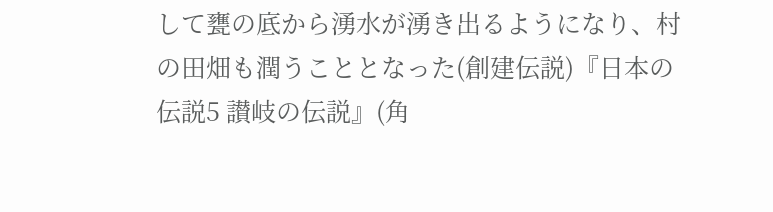して甕の底から湧水が湧き出るようになり、村の田畑も潤うこととなった(創建伝説)『日本の伝説5 讃岐の伝説』(角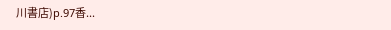川書店)p.97香...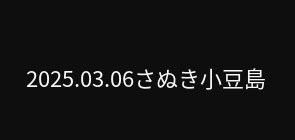2025.03.06さぬき小豆島